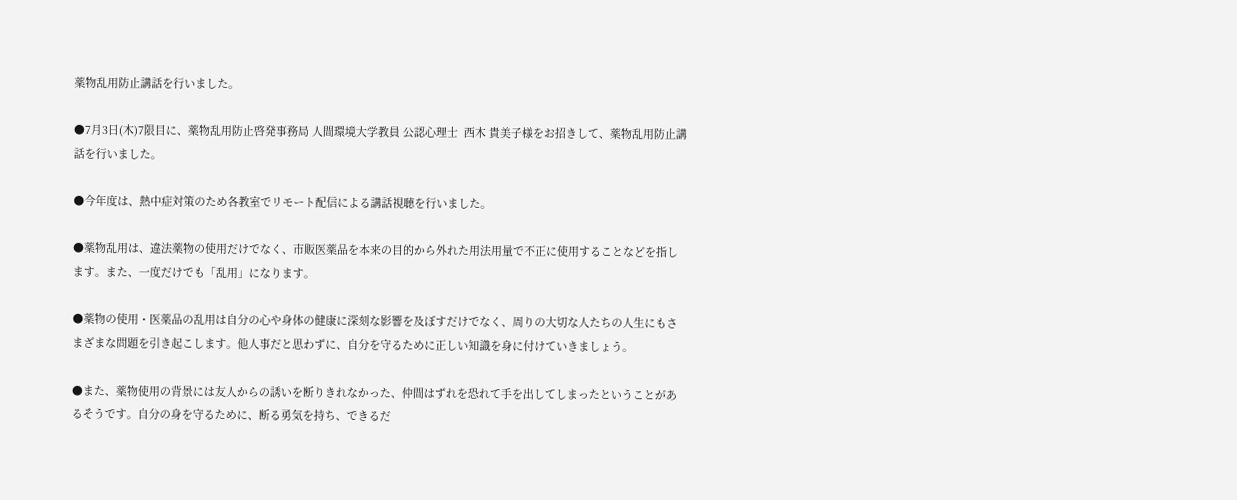薬物乱用防止講話を行いました。

●7月3日(木)7限目に、薬物乱用防止啓発事務局 人間環境大学教員 公認心理士  西木 貴美子様をお招きして、薬物乱用防止講話を行いました。

●今年度は、熱中症対策のため各教室でリモート配信による講話視聴を行いました。

●薬物乱用は、違法薬物の使用だけでなく、市販医薬品を本来の目的から外れた用法用量で不正に使用することなどを指します。また、一度だけでも「乱用」になります。

●薬物の使用・医薬品の乱用は自分の心や身体の健康に深刻な影響を及ぼすだけでなく、周りの大切な人たちの人生にもさまざまな問題を引き起こします。他人事だと思わずに、自分を守るために正しい知識を身に付けていきましょう。

●また、薬物使用の背景には友人からの誘いを断りきれなかった、仲間はずれを恐れて手を出してしまったということがあるそうです。自分の身を守るために、断る勇気を持ち、できるだ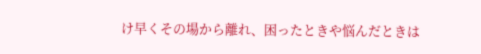け早くその場から離れ、困ったときや悩んだときは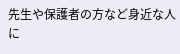先生や保護者の方など身近な人に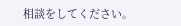相談をしてください。